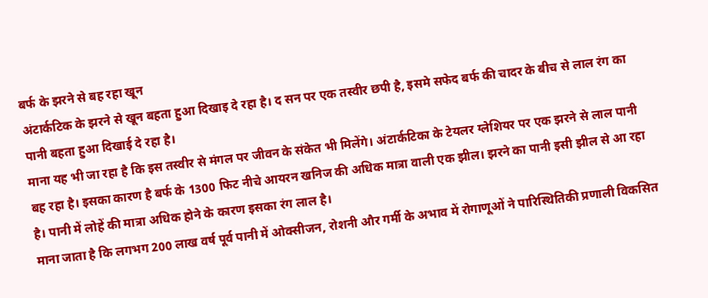बर्फ के झरने से बह रहा खून
अंटार्कटिक के झरने से खून बहता हुआ दिखाइ दे रहा है। द सन पर एक तस्वीर छपी है, इसमे सफेद बर्फ की चादर के बीच से लाल रंग का पानी बहता हुआ दिखाई दे रहा है।
माना यह भी जा रहा है कि इस तस्वीर से मंगल पर जीवन के संकेत भी मिलेंगे। अंटार्कटिका के टेयलर ग्लेशियर पर एक झरने से लाल पानी बह रहा है। इसका कारण है बर्फ के 1300 फिट नीचे आयरन खनिज की अधिक मात्रा वाली एक झील। झरने का पानी इसी झील से आ रहा है। पानी में लोहें की मात्रा अधिक होने के कारण इसका रंग लाल है।
माना जाता है कि लगभग 200 लाख वर्ष पूर्व पानी में ओक्सीजन, रोशनी और गर्मी के अभाव में रोगाणूओं ने पारिस्थितिकी प्रणाली विकसित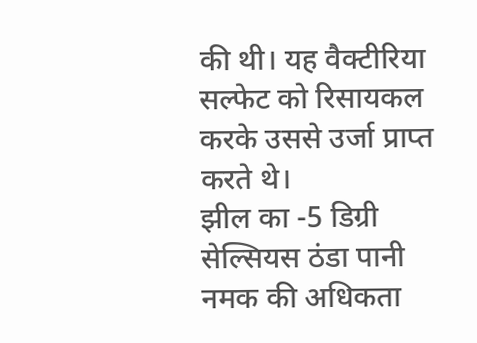की थी। यह वैक्टीरिया सल्फेट को रिसायकल करके उससे उर्जा प्राप्त करते थे।
झील का -5 डिग्री सेल्सियस ठंडा पानी नमक की अधिकता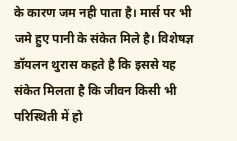के कारण जम नही पाता है। मार्स पर भी जमे हुए पानी के संकेत मिले है। विशेषज्ञ डॉयलन थुरास कहते है कि इससे यह संकेत मिलता है कि जीवन किसी भी परिस्थिती में हो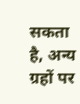सकता है, अन्य ग्रहों पर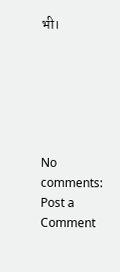भी।






No comments:
Post a Comment